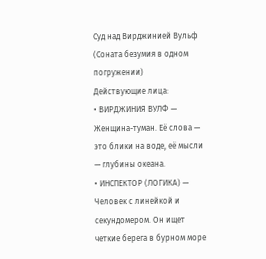Суд над Вирджинией Вульф
(Соната безумия в одном погружении)
Действующие лица:
• ВИРДЖИНИЯ ВУЛФ — Женщина-туман. Её слова — это блики на воде, её мысли — глубины океана.
• ИНСПЕКТОР (ЛОГИКА) — Человек с линейкой и секундомером. Он ищет четкие берега в бурном море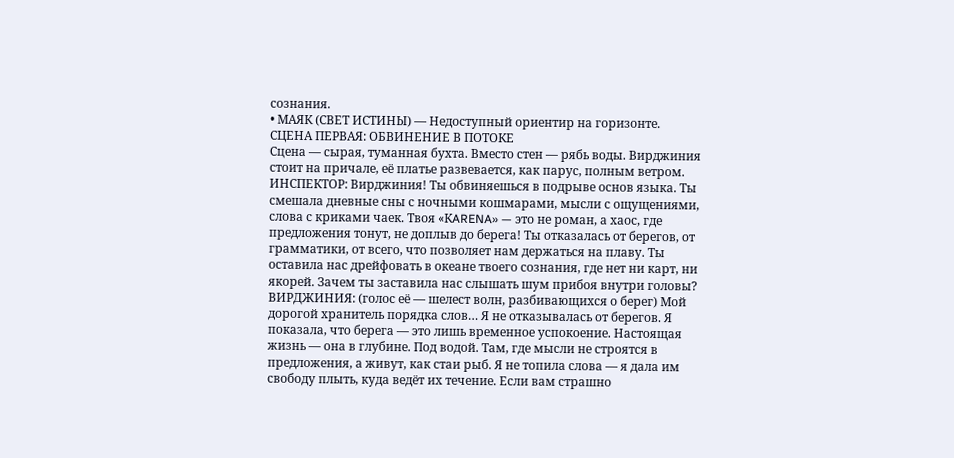сознания.
• МАЯК (СВЕТ ИСТИНЫ) — Недоступный ориентир на горизонте.
СЦЕНА ПЕРВАЯ: ОБВИНЕНИЕ В ПОТОКЕ
Сцена — сырая, туманная бухта. Вместо стен — рябь воды. Вирджиния стоит на причале, её платье развевается, как парус, полным ветром.
ИНСПЕКТОР: Вирджиния! Ты обвиняешься в подрыве основ языка. Ты смешала дневные сны с ночными кошмарами, мысли с ощущениями, слова с криками чаек. Твоя «КARENA» — это не роман, а хаос, где предложения тонут, не доплыв до берега! Ты отказалась от берегов, от грамматики, от всего, что позволяет нам держаться на плаву. Ты оставила нас дрейфовать в океане твоего сознания, где нет ни карт, ни якорей. Зачем ты заставила нас слышать шум прибоя внутри головы?
ВИРДЖИНИЯ: (голос её — шелест волн, разбивающихся о берег) Мой дорогой хранитель порядка слов… Я не отказывалась от берегов. Я показала, что берега — это лишь временное успокоение. Настоящая жизнь — она в глубине. Под водой. Там, где мысли не строятся в предложения, а живут, как стаи рыб. Я не топила слова — я дала им свободу плыть, куда ведёт их течение. Если вам страшно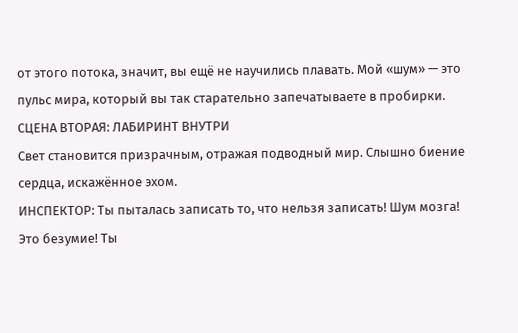от этого потока, значит, вы ещё не научились плавать. Мой «шум» — это пульс мира, который вы так старательно запечатываете в пробирки.
СЦЕНА ВТОРАЯ: ЛАБИРИНТ ВНУТРИ
Свет становится призрачным, отражая подводный мир. Слышно биение сердца, искажённое эхом.
ИНСПЕКТОР: Ты пыталась записать то, что нельзя записать! Шум мозга! Это безумие! Ты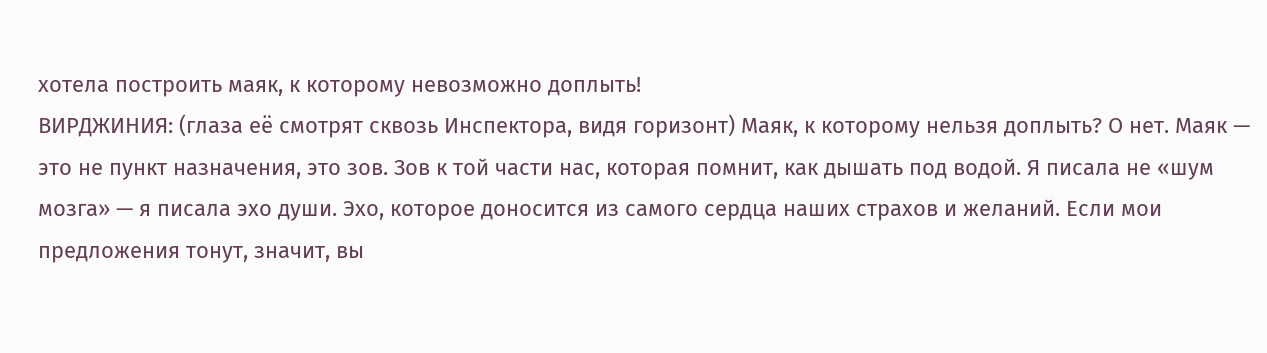хотела построить маяк, к которому невозможно доплыть!
ВИРДЖИНИЯ: (глаза её смотрят сквозь Инспектора, видя горизонт) Маяк, к которому нельзя доплыть? О нет. Маяк — это не пункт назначения, это зов. Зов к той части нас, которая помнит, как дышать под водой. Я писала не «шум мозга» — я писала эхо души. Эхо, которое доносится из самого сердца наших страхов и желаний. Если мои предложения тонут, значит, вы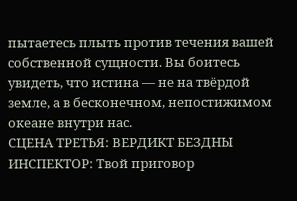пытаетесь плыть против течения вашей собственной сущности. Вы боитесь увидеть, что истина — не на твёрдой земле, а в бесконечном, непостижимом океане внутри нас.
СЦЕНА ТРЕТЬЯ: ВЕРДИКТ БЕЗДНЫ
ИНСПЕКТОР: Твой приговор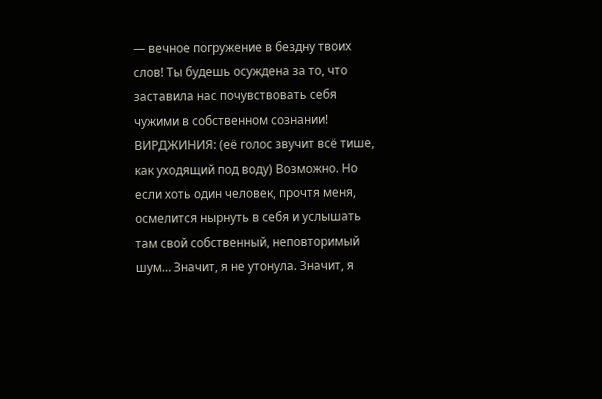— вечное погружение в бездну твоих слов! Ты будешь осуждена за то, что заставила нас почувствовать себя чужими в собственном сознании!
ВИРДЖИНИЯ: (её голос звучит всё тише, как уходящий под воду) Возможно. Но если хоть один человек, прочтя меня, осмелится нырнуть в себя и услышать там свой собственный, неповторимый шум… Значит, я не утонула. Значит, я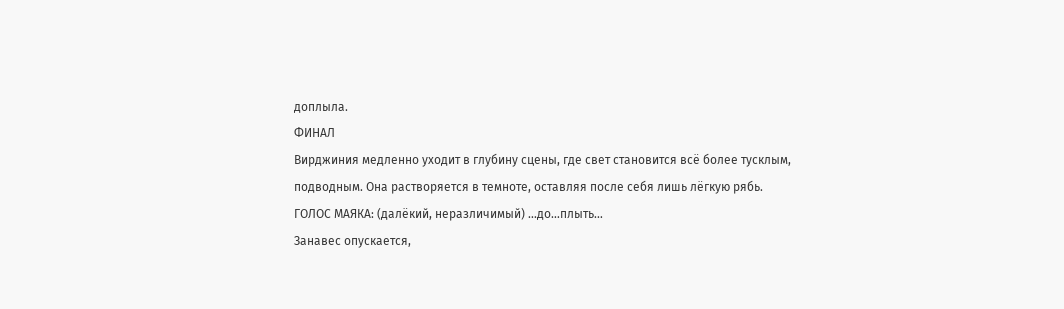доплыла.
ФИНАЛ
Вирджиния медленно уходит в глубину сцены, где свет становится всё более тусклым, подводным. Она растворяется в темноте, оставляя после себя лишь лёгкую рябь.
ГОЛОС МАЯКА: (далёкий, неразличимый) …до…плыть…
Занавес опускается,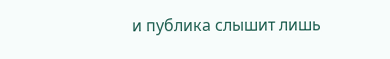и публика слышит лишь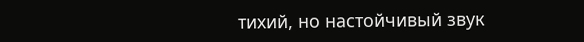тихий, но настойчивый звук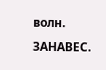волн.
ЗАНАВЕС.